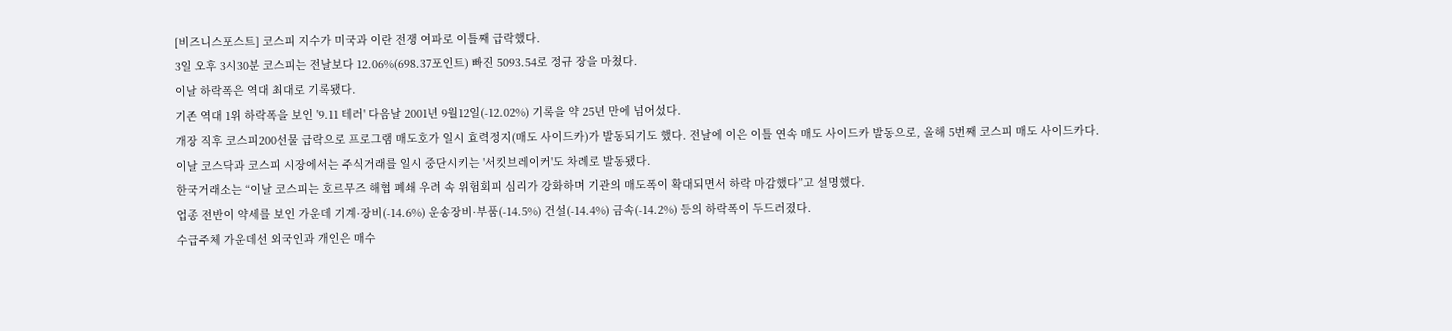[비즈니스포스트] 코스피 지수가 미국과 이란 전쟁 여파로 이틀째 급락했다.
3일 오후 3시30분 코스피는 전날보다 12.06%(698.37포인트) 빠진 5093.54로 정규 장을 마쳤다.
이날 하락폭은 역대 최대로 기록됐다.
기존 역대 1위 하락폭을 보인 '9.11 테러' 다음날 2001년 9월12일(-12.02%) 기록을 약 25년 만에 넘어섰다.
개장 직후 코스피200선물 급락으로 프로그램 매도호가 일시 효력정지(매도 사이드카)가 발동되기도 했다. 전날에 이은 이틀 연속 매도 사이드카 발동으로, 올해 5번째 코스피 매도 사이드카다.
이날 코스닥과 코스피 시장에서는 주식거래를 일시 중단시키는 '서킷브레이커'도 차례로 발동됐다.
한국거래소는 “이날 코스피는 호르무즈 해협 폐쇄 우려 속 위험회피 심리가 강화하며 기관의 매도폭이 확대되면서 하락 마감했다”고 설명했다.
업종 전반이 약세를 보인 가운데 기계·장비(-14.6%) 운송장비·부품(-14.5%) 건설(-14.4%) 금속(-14.2%) 등의 하락폭이 두드러졌다.
수급주체 가운데선 외국인과 개인은 매수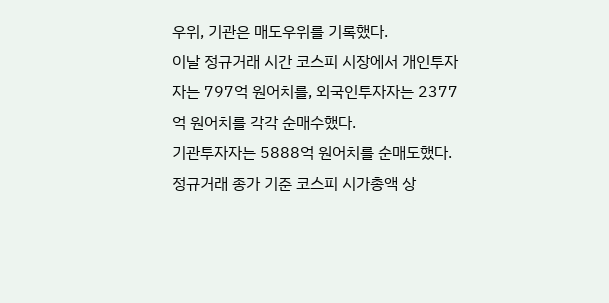우위, 기관은 매도우위를 기록했다.
이날 정규거래 시간 코스피 시장에서 개인투자자는 797억 원어치를, 외국인투자자는 2377억 원어치를 각각 순매수했다.
기관투자자는 5888억 원어치를 순매도했다.
정규거래 종가 기준 코스피 시가총액 상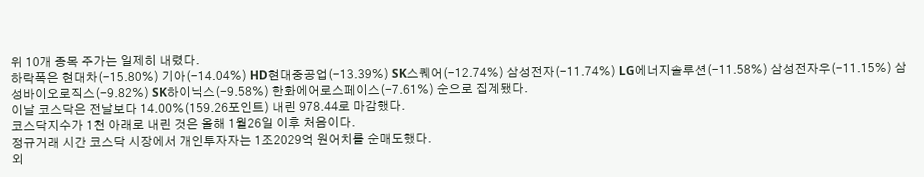위 10개 종목 주가는 일제히 내렸다.
하락폭은 현대차(-15.80%) 기아(-14.04%) HD현대중공업(-13.39%) SK스퀘어(-12.74%) 삼성전자(-11.74%) LG에너지솔루션(-11.58%) 삼성전자우(-11.15%) 삼성바이오로직스(-9.82%) SK하이닉스(-9.58%) 한화에어로스페이스(-7.61%) 순으로 집계됐다.
이날 코스닥은 전날보다 14.00%(159.26포인트) 내린 978.44로 마감했다.
코스닥지수가 1천 아래로 내린 것은 올해 1월26일 이후 처음이다.
정규거래 시간 코스닥 시장에서 개인투자자는 1조2029억 원어치를 순매도했다.
외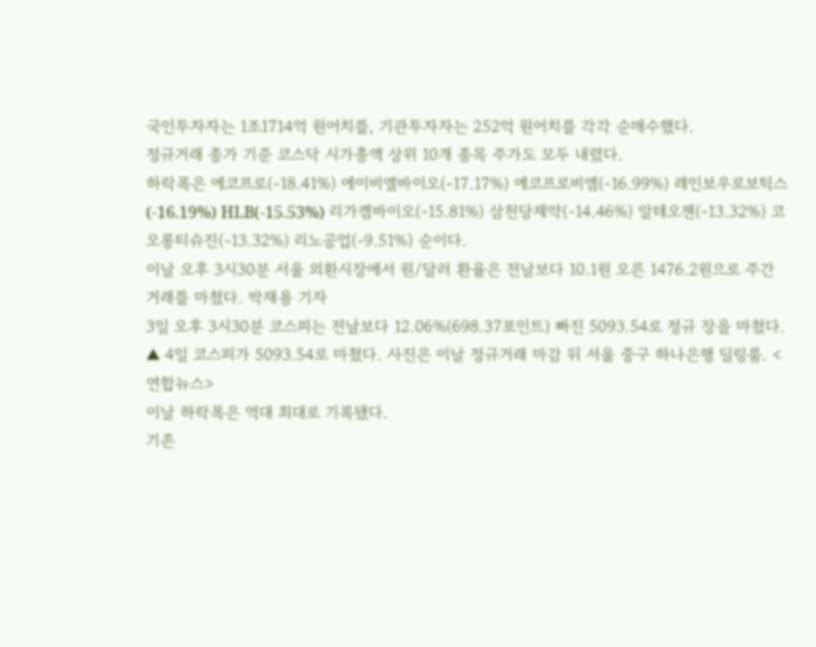국인투자자는 1조1714억 원어치를, 기관투자자는 252억 원어치를 각각 순매수했다.
정규거래 종가 기준 코스닥 시가총액 상위 10개 종목 주가도 모두 내렸다.
하락폭은 에코프로(-18.41%) 에이비엘바이오(-17.17%) 에코프로비엠(-16.99%) 레인보우로보틱스(-16.19%) HLB(-15.53%) 리가켐바이오(-15.81%) 삼천당제약(-14.46%) 알테오젠(-13.32%) 코오롱티슈진(-13.32%) 리노공업(-9.51%) 순이다.
이날 오후 3시30분 서울 외환시장에서 원/달러 환율은 전날보다 10.1원 오른 1476.2원으로 주간 거래를 마쳤다. 박재용 기자
3일 오후 3시30분 코스피는 전날보다 12.06%(698.37포인트) 빠진 5093.54로 정규 장을 마쳤다.
▲ 4일 코스피가 5093.54로 마쳤다. 사진은 이날 정규거래 마감 뒤 서울 중구 하나은행 딜링룸. <연합뉴스>
이날 하락폭은 역대 최대로 기록됐다.
기존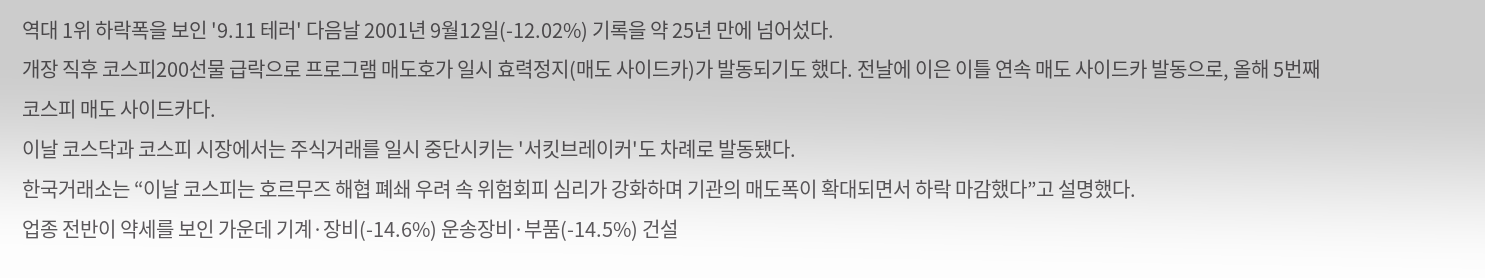역대 1위 하락폭을 보인 '9.11 테러' 다음날 2001년 9월12일(-12.02%) 기록을 약 25년 만에 넘어섰다.
개장 직후 코스피200선물 급락으로 프로그램 매도호가 일시 효력정지(매도 사이드카)가 발동되기도 했다. 전날에 이은 이틀 연속 매도 사이드카 발동으로, 올해 5번째 코스피 매도 사이드카다.
이날 코스닥과 코스피 시장에서는 주식거래를 일시 중단시키는 '서킷브레이커'도 차례로 발동됐다.
한국거래소는 “이날 코스피는 호르무즈 해협 폐쇄 우려 속 위험회피 심리가 강화하며 기관의 매도폭이 확대되면서 하락 마감했다”고 설명했다.
업종 전반이 약세를 보인 가운데 기계·장비(-14.6%) 운송장비·부품(-14.5%) 건설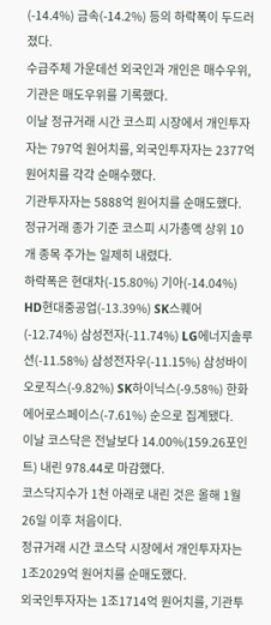(-14.4%) 금속(-14.2%) 등의 하락폭이 두드러졌다.
수급주체 가운데선 외국인과 개인은 매수우위, 기관은 매도우위를 기록했다.
이날 정규거래 시간 코스피 시장에서 개인투자자는 797억 원어치를, 외국인투자자는 2377억 원어치를 각각 순매수했다.
기관투자자는 5888억 원어치를 순매도했다.
정규거래 종가 기준 코스피 시가총액 상위 10개 종목 주가는 일제히 내렸다.
하락폭은 현대차(-15.80%) 기아(-14.04%) HD현대중공업(-13.39%) SK스퀘어(-12.74%) 삼성전자(-11.74%) LG에너지솔루션(-11.58%) 삼성전자우(-11.15%) 삼성바이오로직스(-9.82%) SK하이닉스(-9.58%) 한화에어로스페이스(-7.61%) 순으로 집계됐다.
이날 코스닥은 전날보다 14.00%(159.26포인트) 내린 978.44로 마감했다.
코스닥지수가 1천 아래로 내린 것은 올해 1월26일 이후 처음이다.
정규거래 시간 코스닥 시장에서 개인투자자는 1조2029억 원어치를 순매도했다.
외국인투자자는 1조1714억 원어치를, 기관투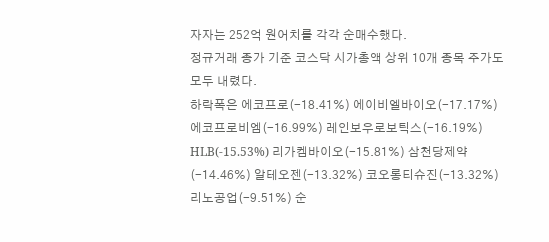자자는 252억 원어치를 각각 순매수했다.
정규거래 종가 기준 코스닥 시가총액 상위 10개 종목 주가도 모두 내렸다.
하락폭은 에코프로(-18.41%) 에이비엘바이오(-17.17%) 에코프로비엠(-16.99%) 레인보우로보틱스(-16.19%) HLB(-15.53%) 리가켐바이오(-15.81%) 삼천당제약(-14.46%) 알테오젠(-13.32%) 코오롱티슈진(-13.32%) 리노공업(-9.51%) 순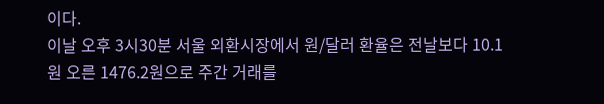이다.
이날 오후 3시30분 서울 외환시장에서 원/달러 환율은 전날보다 10.1원 오른 1476.2원으로 주간 거래를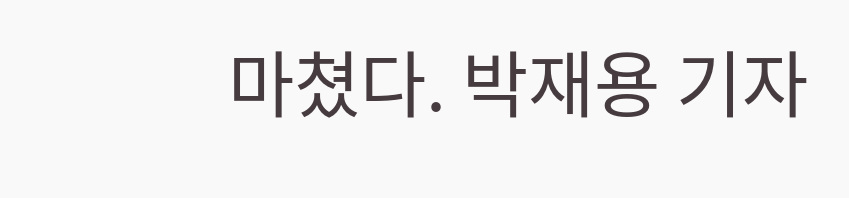마쳤다. 박재용 기자